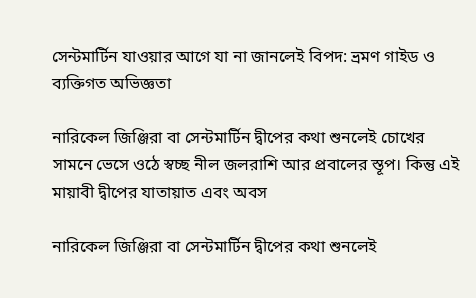সেন্টমার্টিন যাওয়ার আগে যা না জানলেই বিপদ: ভ্রমণ গাইড ও ব্যক্তিগত অভিজ্ঞতা

নারিকেল জিঞ্জিরা বা সেন্টমার্টিন দ্বীপের কথা শুনলেই চোখের সামনে ভেসে ওঠে স্বচ্ছ নীল জলরাশি আর প্রবালের স্তূপ। কিন্তু এই মায়াবী দ্বীপের যাতায়াত এবং অবস

নারিকেল জিঞ্জিরা বা সেন্টমার্টিন দ্বীপের কথা শুনলেই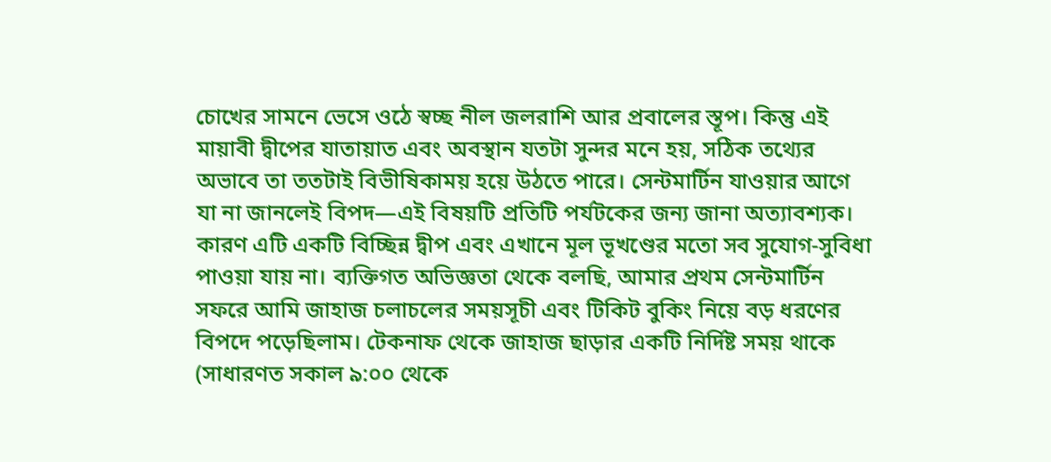চোখের সামনে ভেসে ওঠে স্বচ্ছ নীল জলরাশি আর প্রবালের স্তূপ। কিন্তু এই মায়াবী দ্বীপের যাতায়াত এবং অবস্থান যতটা সুন্দর মনে হয়, সঠিক তথ্যের অভাবে তা ততটাই বিভীষিকাময় হয়ে উঠতে পারে। সেন্টমার্টিন যাওয়ার আগে যা না জানলেই বিপদ—এই বিষয়টি প্রতিটি পর্যটকের জন্য জানা অত্যাবশ্যক। কারণ এটি একটি বিচ্ছিন্ন দ্বীপ এবং এখানে মূল ভূখণ্ডের মতো সব সুযোগ-সুবিধা পাওয়া যায় না। ব্যক্তিগত অভিজ্ঞতা থেকে বলছি, আমার প্রথম সেন্টমার্টিন সফরে আমি জাহাজ চলাচলের সময়সূচী এবং টিকিট বুকিং নিয়ে বড় ধরণের বিপদে পড়েছিলাম। টেকনাফ থেকে জাহাজ ছাড়ার একটি নির্দিষ্ট সময় থাকে (সাধারণত সকাল ৯:০০ থেকে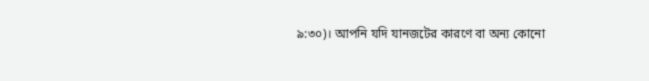৯:৩০)। আপনি যদি যানজটের কারণে বা অন্য কোনো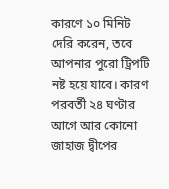কারণে ১০ মিনিট দেরি করেন, তবে আপনার পুরো ট্রিপটি নষ্ট হয়ে যাবে। কারণ পরবর্তী ২৪ ঘণ্টার আগে আর কোনো জাহাজ দ্বীপের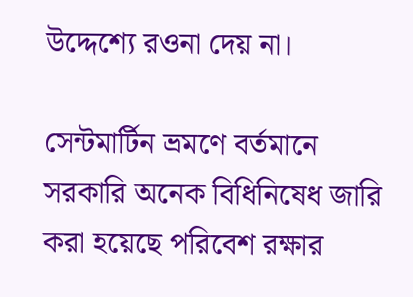উদ্দেশ্যে রওনা দেয় না।

সেন্টমার্টিন ভ্রমণে বর্তমানে সরকারি অনেক বিধিনিষেধ জারি করা হয়েছে পরিবেশ রক্ষার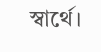স্বার্থে।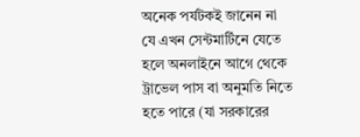অনেক পর্যটকই জানেন না যে এখন সেন্টমার্টিনে যেতে হলে অনলাইনে আগে থেকে ট্রাভেল পাস বা অনুমতি নিতে হতে পারে (যা সরকারের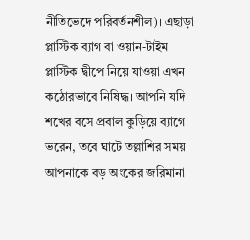নীতিভেদে পরিবর্তনশীল)। এছাড়া প্লাস্টিক ব্যাগ বা ওয়ান-টাইম প্লাস্টিক দ্বীপে নিয়ে যাওয়া এখন কঠোরভাবে নিষিদ্ধ। আপনি যদি শখের বসে প্রবাল কুড়িয়ে ব্যাগে ভরেন, তবে ঘাটে তল্লাশির সময় আপনাকে বড় অংকের জরিমানা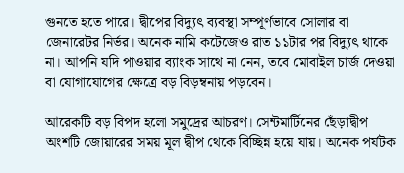গুনতে হতে পারে। দ্বীপের বিদ্যুৎ ব্যবস্থা সম্পূর্ণভাবে সোলার বা জেনারেটর নির্ভর। অনেক নামি কটেজেও রাত ১১টার পর বিদ্যুৎ থাকে না। আপনি যদি পাওয়ার ব্যাংক সাথে না নেন, তবে মোবাইল চার্জ দেওয়া বা যোগাযোগের ক্ষেত্রে বড় বিড়ম্বনায় পড়বেন।

আরেকটি বড় বিপদ হলো সমুদ্রের আচরণ। সেন্টমার্টিনের ছেঁড়াদ্বীপ অংশটি জোয়ারের সময় মূল দ্বীপ থেকে বিচ্ছিন্ন হয়ে যায়। অনেক পর্যটক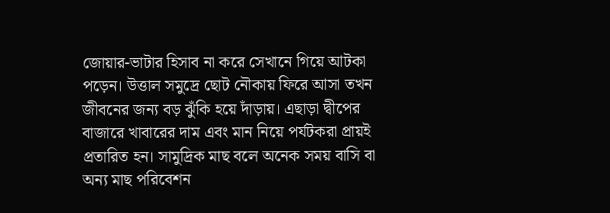জোয়ার-ভাটার হিসাব না করে সেখানে গিয়ে আটকা পড়েন। উত্তাল সমুদ্রে ছোট নৌকায় ফিরে আসা তখন জীবনের জন্য বড় ঝুঁকি হয়ে দাঁড়ায়। এছাড়া দ্বীপের বাজারে খাবারের দাম এবং মান নিয়ে পর্যটকরা প্রায়ই প্রতারিত হন। সামুদ্রিক মাছ বলে অনেক সময় বাসি বা অন্য মাছ পরিবেশন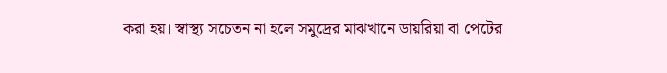করা হয়। স্বাস্থ্য সচেতন না হলে সমুদ্রের মাঝখানে ডায়রিয়া বা পেটের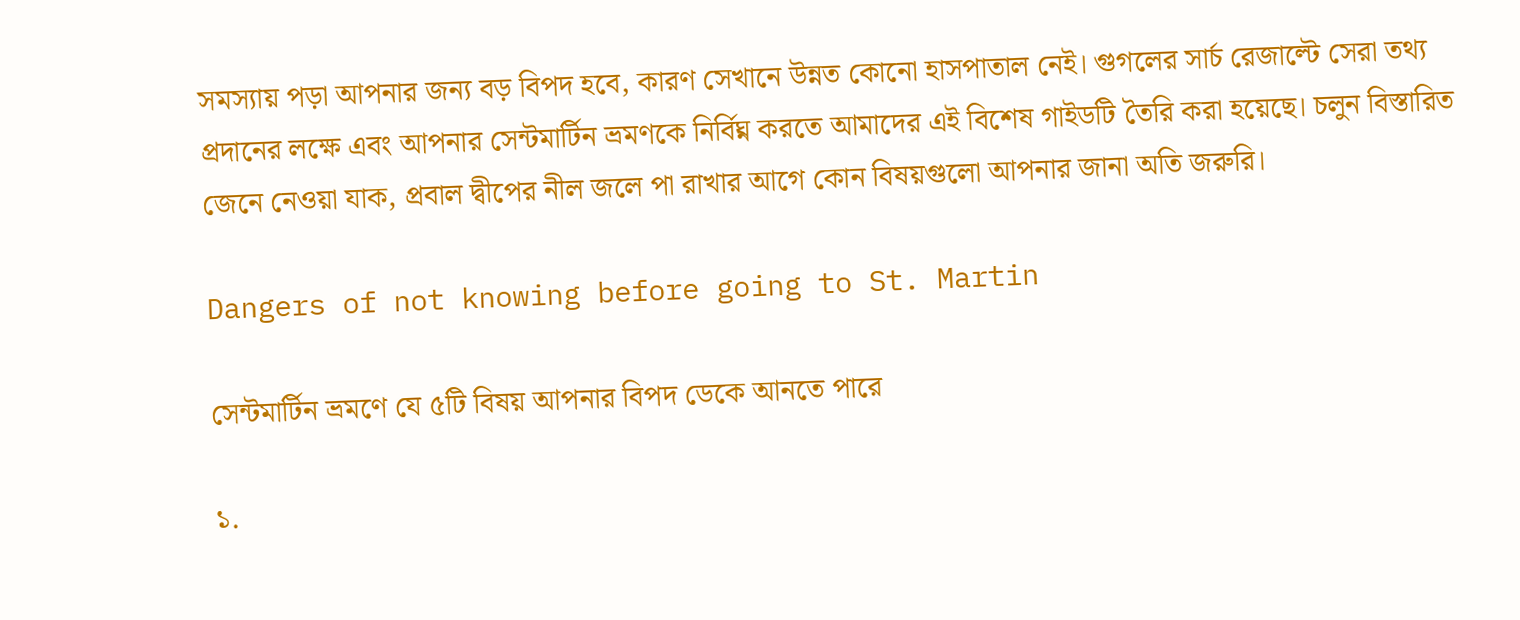সমস্যায় পড়া আপনার জন্য বড় বিপদ হবে, কারণ সেখানে উন্নত কোনো হাসপাতাল নেই। গুগলের সার্চ রেজাল্টে সেরা তথ্য প্রদানের লক্ষে এবং আপনার সেন্টমার্টিন ভ্রমণকে নির্বিঘ্ন করতে আমাদের এই বিশেষ গাইডটি তৈরি করা হয়েছে। চলুন বিস্তারিত জেনে নেওয়া যাক, প্রবাল দ্বীপের নীল জলে পা রাখার আগে কোন বিষয়গুলো আপনার জানা অতি জরুরি।

Dangers of not knowing before going to St. Martin

সেন্টমার্টিন ভ্রমণে যে ৫টি বিষয় আপনার বিপদ ডেকে আনতে পারে

১.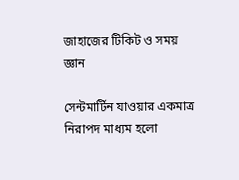জাহাজের টিকিট ও সময় জ্ঞান

সেন্টমার্টিন যাওয়ার একমাত্র নিরাপদ মাধ্যম হলো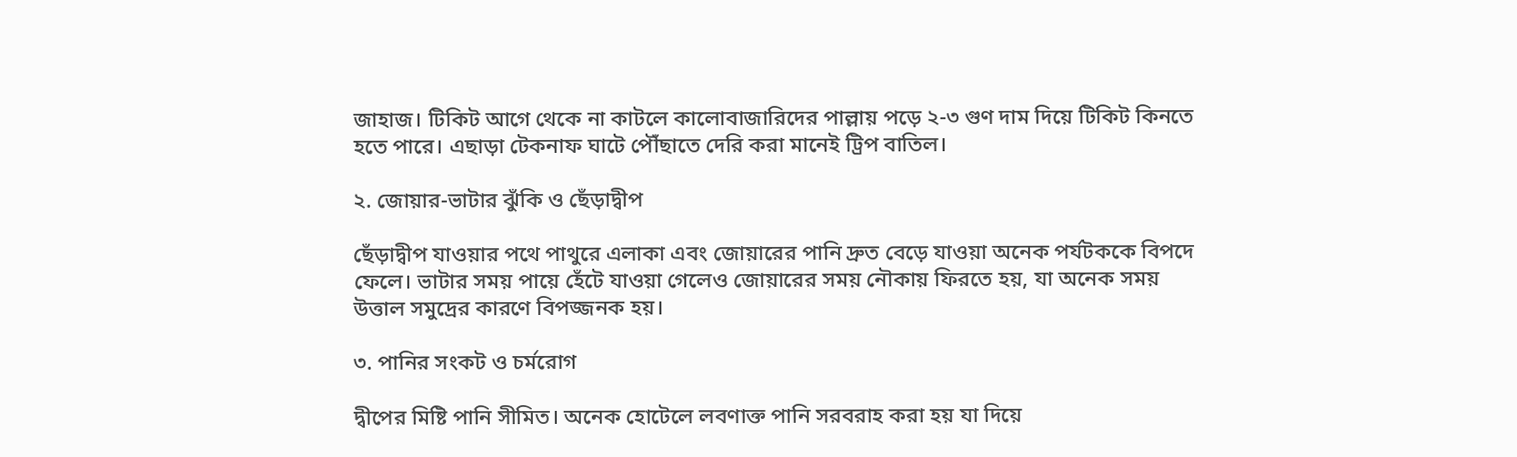জাহাজ। টিকিট আগে থেকে না কাটলে কালোবাজারিদের পাল্লায় পড়ে ২-৩ গুণ দাম দিয়ে টিকিট কিনতে হতে পারে। এছাড়া টেকনাফ ঘাটে পৌঁছাতে দেরি করা মানেই ট্রিপ বাতিল।

২. জোয়ার-ভাটার ঝুঁকি ও ছেঁড়াদ্বীপ

ছেঁড়াদ্বীপ যাওয়ার পথে পাথুরে এলাকা এবং জোয়ারের পানি দ্রুত বেড়ে যাওয়া অনেক পর্যটককে বিপদে ফেলে। ভাটার সময় পায়ে হেঁটে যাওয়া গেলেও জোয়ারের সময় নৌকায় ফিরতে হয়, যা অনেক সময় উত্তাল সমুদ্রের কারণে বিপজ্জনক হয়।

৩. পানির সংকট ও চর্মরোগ

দ্বীপের মিষ্টি পানি সীমিত। অনেক হোটেলে লবণাক্ত পানি সরবরাহ করা হয় যা দিয়ে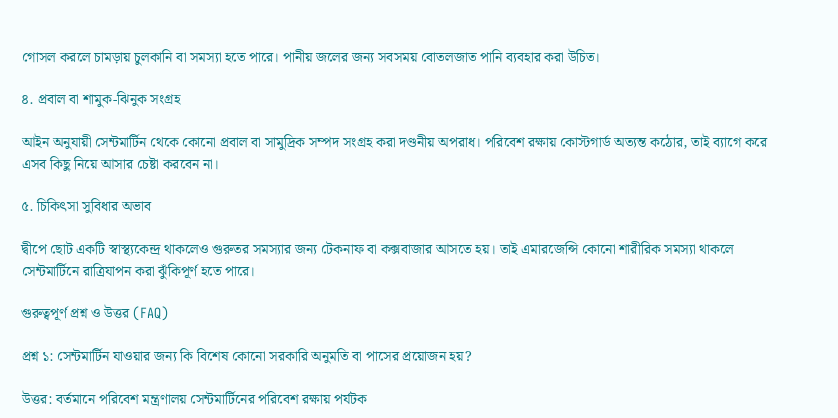গোসল করলে চামড়ায় চুলকানি বা সমস্যা হতে পারে। পানীয় জলের জন্য সবসময় বোতলজাত পানি ব্যবহার করা উচিত।

৪. প্রবাল বা শামুক-ঝিনুক সংগ্রহ

আইন অনুযায়ী সেন্টমার্টিন থেকে কোনো প্রবাল বা সামুদ্রিক সম্পদ সংগ্রহ করা দণ্ডনীয় অপরাধ। পরিবেশ রক্ষায় কোস্টগার্ড অত্যন্ত কঠোর, তাই ব্যাগে করে এসব কিছু নিয়ে আসার চেষ্টা করবেন না।

৫. চিকিৎসা সুবিধার অভাব

দ্বীপে ছোট একটি স্বাস্থ্যকেন্দ্র থাকলেও গুরুতর সমস্যার জন্য টেকনাফ বা কক্সবাজার আসতে হয়। তাই এমারজেন্সি কোনো শারীরিক সমস্যা থাকলে সেন্টমার্টিনে রাত্রিযাপন করা ঝুঁকিপূর্ণ হতে পারে।

গুরুত্বপূর্ণ প্রশ্ন ও উত্তর (FAQ)

প্রশ্ন ১: সেন্টমার্টিন যাওয়ার জন্য কি বিশেষ কোনো সরকারি অনুমতি বা পাসের প্রয়োজন হয়?

উত্তর: বর্তমানে পরিবেশ মন্ত্রণালয় সেন্টমার্টিনের পরিবেশ রক্ষায় পর্যটক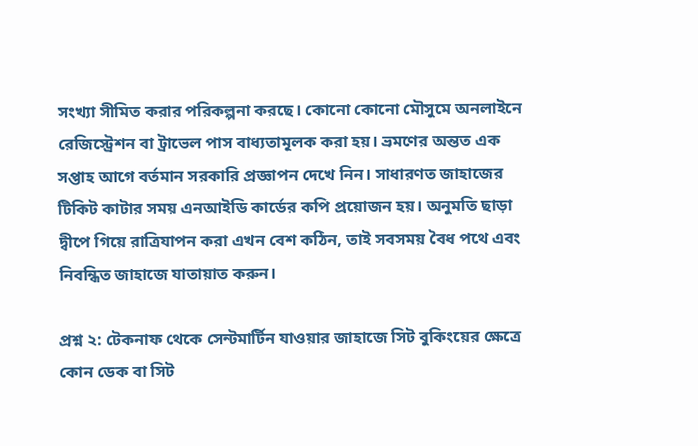সংখ্যা সীমিত করার পরিকল্পনা করছে। কোনো কোনো মৌসুমে অনলাইনে রেজিস্ট্রেশন বা ট্রাভেল পাস বাধ্যতামূলক করা হয়। ভ্রমণের অন্তত এক সপ্তাহ আগে বর্তমান সরকারি প্রজ্ঞাপন দেখে নিন। সাধারণত জাহাজের টিকিট কাটার সময় এনআইডি কার্ডের কপি প্রয়োজন হয়। অনুমতি ছাড়া দ্বীপে গিয়ে রাত্রিযাপন করা এখন বেশ কঠিন, তাই সবসময় বৈধ পথে এবং নিবন্ধিত জাহাজে যাতায়াত করুন।

প্রশ্ন ২: টেকনাফ থেকে সেন্টমার্টিন যাওয়ার জাহাজে সিট বুকিংয়ের ক্ষেত্রে কোন ডেক বা সিট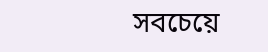সবচেয়ে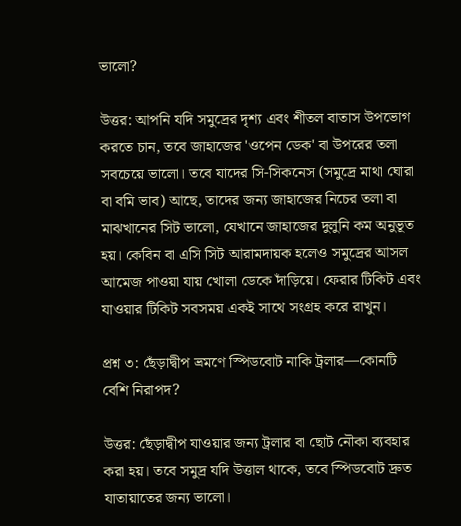ভালো?

উত্তর: আপনি যদি সমুদ্রের দৃশ্য এবং শীতল বাতাস উপভোগ করতে চান, তবে জাহাজের 'ওপেন ডেক' বা উপরের তলা সবচেয়ে ভালো। তবে যাদের সি-সিকনেস (সমুদ্রে মাথা ঘোরা বা বমি ভাব) আছে, তাদের জন্য জাহাজের নিচের তলা বা মাঝখানের সিট ভালো, যেখানে জাহাজের দুলুনি কম অনুভূত হয়। কেবিন বা এসি সিট আরামদায়ক হলেও সমুদ্রের আসল আমেজ পাওয়া যায় খোলা ডেকে দাঁড়িয়ে। ফেরার টিকিট এবং যাওয়ার টিকিট সবসময় একই সাথে সংগ্রহ করে রাখুন।

প্রশ্ন ৩: ছেঁড়াদ্বীপ ভ্রমণে স্পিডবোট নাকি ট্রলার—কোনটি বেশি নিরাপদ?

উত্তর: ছেঁড়াদ্বীপ যাওয়ার জন্য ট্রলার বা ছোট নৌকা ব্যবহার করা হয়। তবে সমুদ্র যদি উত্তাল থাকে, তবে স্পিডবোট দ্রুত যাতায়াতের জন্য ভালো।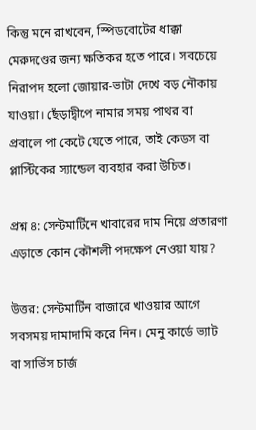কিন্তু মনে রাখবেন, স্পিডবোটের ধাক্কা মেরুদণ্ডের জন্য ক্ষতিকর হতে পারে। সবচেয়ে নিরাপদ হলো জোয়ার-ভাটা দেখে বড় নৌকায় যাওয়া। ছেঁড়াদ্বীপে নামার সময় পাথর বা প্রবালে পা কেটে যেতে পারে, তাই কেডস বা প্লাস্টিকের স্যান্ডেল ব্যবহার করা উচিত।

প্রশ্ন ৪: সেন্টমার্টিনে খাবারের দাম নিয়ে প্রতারণা এড়াতে কোন কৌশলী পদক্ষেপ নেওয়া যায়?

উত্তর: সেন্টমার্টিন বাজারে খাওয়ার আগে সবসময় দামাদামি করে নিন। মেনু কার্ডে ভ্যাট বা সার্ভিস চার্জ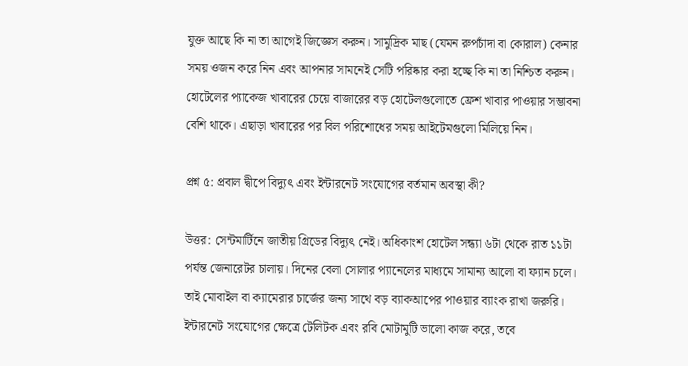যুক্ত আছে কি না তা আগেই জিজ্ঞেস করুন। সামুদ্রিক মাছ (যেমন রুপচাঁদা বা কোরাল) কেনার সময় ওজন করে নিন এবং আপনার সামনেই সেটি পরিষ্কার করা হচ্ছে কি না তা নিশ্চিত করুন। হোটেলের প্যাকেজ খাবারের চেয়ে বাজারের বড় হোটেলগুলোতে ফ্রেশ খাবার পাওয়ার সম্ভাবনা বেশি থাকে। এছাড়া খাবারের পর বিল পরিশোধের সময় আইটেমগুলো মিলিয়ে নিন।

প্রশ্ন ৫: প্রবাল দ্বীপে বিদ্যুৎ এবং ইন্টারনেট সংযোগের বর্তমান অবস্থা কী?

উত্তর: সেন্টমার্টিনে জাতীয় গ্রিডের বিদ্যুৎ নেই। অধিকাংশ হোটেল সন্ধ্যা ৬টা থেকে রাত ১১টা পর্যন্ত জেনারেটর চালায়। দিনের বেলা সোলার প্যানেলের মাধ্যমে সামান্য আলো বা ফ্যান চলে। তাই মোবাইল বা ক্যামেরার চার্জের জন্য সাথে বড় ব্যাকআপের পাওয়ার ব্যাংক রাখা জরুরি। ইন্টারনেট সংযোগের ক্ষেত্রে টেলিটক এবং রবি মোটামুটি ভালো কাজ করে, তবে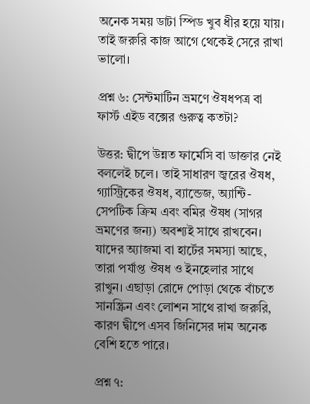অনেক সময় ডাটা স্পিড খুব ধীর হয়ে যায়। তাই জরুরি কাজ আগে থেকেই সেরে রাখা ভালো।

প্রশ্ন ৬: সেন্টমার্টিন ভ্রমণে ঔষধপত্র বা ফার্স্ট এইড বক্সের গুরুত্ব কতটা?

উত্তর: দ্বীপে উন্নত ফার্মেসি বা ডাক্তার নেই বললেই চলে। তাই সাধারণ জ্বরের ঔষধ, গ্যাস্ট্রিকের ঔষধ, ব্যান্ডেজ, অ্যান্টি-সেপটিক ক্রিম এবং বমির ঔষধ (সাগর ভ্রমণের জন্য) অবশ্যই সাথে রাখবেন। যাদের অ্যাজমা বা হার্টের সমস্যা আছে, তারা পর্যাপ্ত ঔষধ ও ইনহেলার সাথে রাখুন। এছাড়া রোদে পোড়া থেকে বাঁচতে সানস্ক্রিন এবং লোশন সাথে রাখা জরুরি, কারণ দ্বীপে এসব জিনিসের দাম অনেক বেশি হতে পারে।

প্রশ্ন ৭: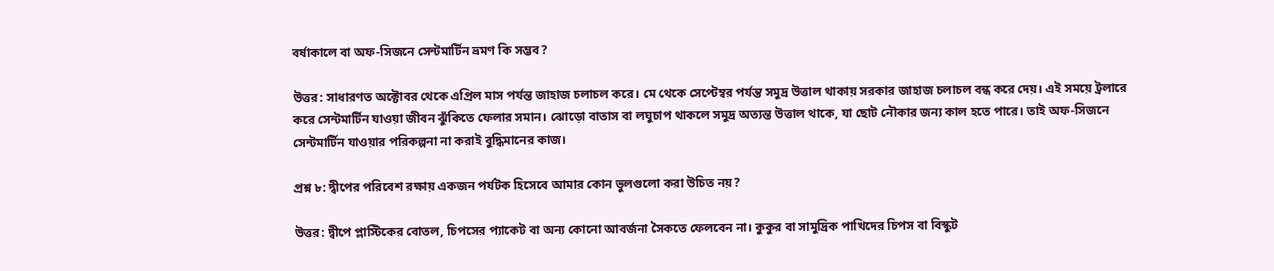বর্ষাকালে বা অফ-সিজনে সেন্টমার্টিন ভ্রমণ কি সম্ভব?

উত্তর: সাধারণত অক্টোবর থেকে এপ্রিল মাস পর্যন্ত জাহাজ চলাচল করে। মে থেকে সেপ্টেম্বর পর্যন্ত সমুদ্র উত্তাল থাকায় সরকার জাহাজ চলাচল বন্ধ করে দেয়। এই সময়ে ট্রলারে করে সেন্টমার্টিন যাওয়া জীবন ঝুঁকিতে ফেলার সমান। ঝোড়ো বাতাস বা লঘুচাপ থাকলে সমুদ্র অত্যন্ত উত্তাল থাকে, যা ছোট নৌকার জন্য কাল হতে পারে। তাই অফ-সিজনে সেন্টমার্টিন যাওয়ার পরিকল্পনা না করাই বুদ্ধিমানের কাজ।

প্রশ্ন ৮: দ্বীপের পরিবেশ রক্ষায় একজন পর্যটক হিসেবে আমার কোন ভুলগুলো করা উচিত নয়?

উত্তর: দ্বীপে প্লাস্টিকের বোতল, চিপসের প্যাকেট বা অন্য কোনো আবর্জনা সৈকতে ফেলবেন না। কুকুর বা সামুদ্রিক পাখিদের চিপস বা বিস্কুট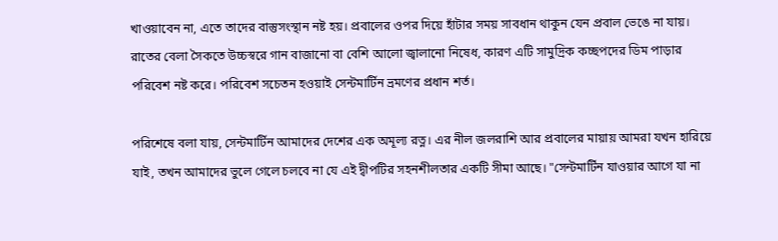খাওয়াবেন না, এতে তাদের বাস্তুসংস্থান নষ্ট হয়। প্রবালের ওপর দিয়ে হাঁটার সময় সাবধান থাকুন যেন প্রবাল ভেঙে না যায়। রাতের বেলা সৈকতে উচ্চস্বরে গান বাজানো বা বেশি আলো জ্বালানো নিষেধ, কারণ এটি সামুদ্রিক কচ্ছপদের ডিম পাড়ার পরিবেশ নষ্ট করে। পরিবেশ সচেতন হওয়াই সেন্টমার্টিন ভ্রমণের প্রধান শর্ত।

পরিশেষে বলা যায়, সেন্টমার্টিন আমাদের দেশের এক অমূল্য রত্ন। এর নীল জলরাশি আর প্রবালের মায়ায় আমরা যখন হারিয়ে যাই, তখন আমাদের ভুলে গেলে চলবে না যে এই দ্বীপটির সহনশীলতার একটি সীমা আছে। "সেন্টমার্টিন যাওয়ার আগে যা না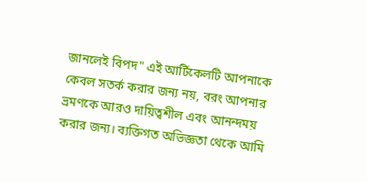জানলেই বিপদ" এই আর্টিকেলটি আপনাকে কেবল সতর্ক করার জন্য নয়, বরং আপনার ভ্রমণকে আরও দায়িত্বশীল এবং আনন্দময় করার জন্য। ব্যক্তিগত অভিজ্ঞতা থেকে আমি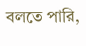বলতে পারি,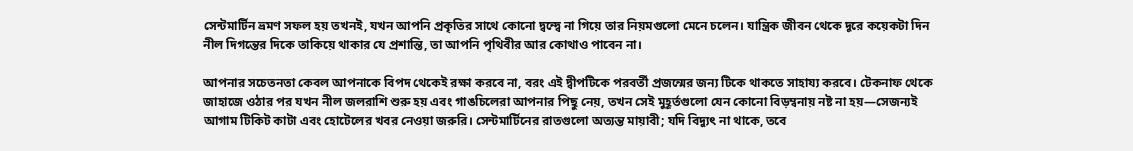সেন্টমার্টিন ভ্রমণ সফল হয় তখনই, যখন আপনি প্রকৃতির সাথে কোনো দ্বন্দ্বে না গিয়ে তার নিয়মগুলো মেনে চলেন। যান্ত্রিক জীবন থেকে দূরে কয়েকটা দিন নীল দিগন্তের দিকে তাকিয়ে থাকার যে প্রশান্তি, তা আপনি পৃথিবীর আর কোথাও পাবেন না।

আপনার সচেতনতা কেবল আপনাকে বিপদ থেকেই রক্ষা করবে না, বরং এই দ্বীপটিকে পরবর্তী প্রজন্মের জন্য টিকে থাকতে সাহায্য করবে। টেকনাফ থেকে জাহাজে ওঠার পর যখন নীল জলরাশি শুরু হয় এবং গাঙচিলেরা আপনার পিছু নেয়, তখন সেই মুহূর্তগুলো যেন কোনো বিড়ম্বনায় নষ্ট না হয়—সেজন্যই আগাম টিকিট কাটা এবং হোটেলের খবর নেওয়া জরুরি। সেন্টমার্টিনের রাতগুলো অত্যন্ত মায়াবী; যদি বিদ্যুৎ না থাকে, তবে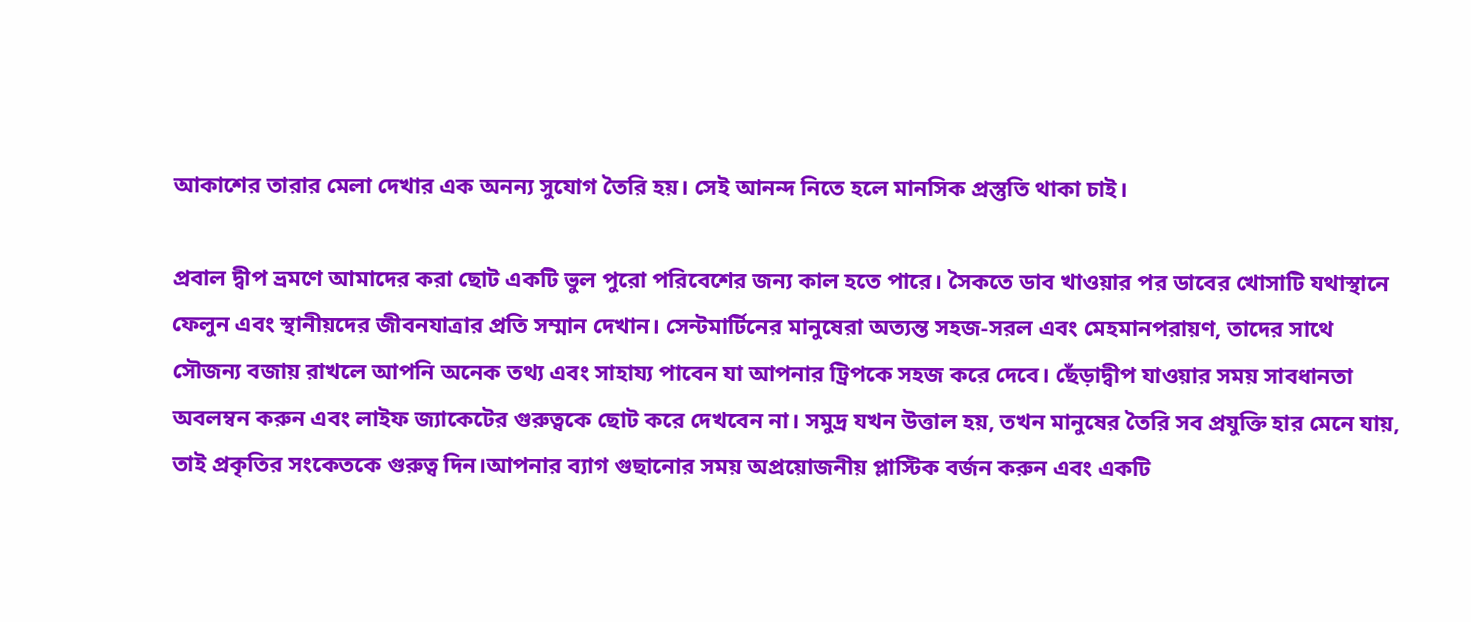আকাশের তারার মেলা দেখার এক অনন্য সুযোগ তৈরি হয়। সেই আনন্দ নিতে হলে মানসিক প্রস্তুতি থাকা চাই।

প্রবাল দ্বীপ ভ্রমণে আমাদের করা ছোট একটি ভুল পুরো পরিবেশের জন্য কাল হতে পারে। সৈকতে ডাব খাওয়ার পর ডাবের খোসাটি যথাস্থানে ফেলুন এবং স্থানীয়দের জীবনযাত্রার প্রতি সম্মান দেখান। সেন্টমার্টিনের মানুষেরা অত্যন্ত সহজ-সরল এবং মেহমানপরায়ণ, তাদের সাথে সৌজন্য বজায় রাখলে আপনি অনেক তথ্য এবং সাহায্য পাবেন যা আপনার ট্রিপকে সহজ করে দেবে। ছেঁড়াদ্বীপ যাওয়ার সময় সাবধানতা অবলম্বন করুন এবং লাইফ জ্যাকেটের গুরুত্বকে ছোট করে দেখবেন না। সমুদ্র যখন উত্তাল হয়, তখন মানুষের তৈরি সব প্রযুক্তি হার মেনে যায়, তাই প্রকৃতির সংকেতকে গুরুত্ব দিন।আপনার ব্যাগ গুছানোর সময় অপ্রয়োজনীয় প্লাস্টিক বর্জন করুন এবং একটি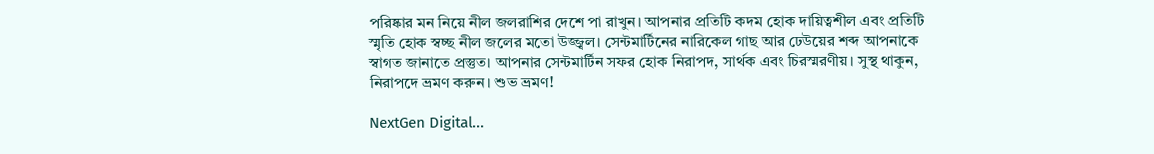পরিষ্কার মন নিয়ে নীল জলরাশির দেশে পা রাখুন। আপনার প্রতিটি কদম হোক দায়িত্বশীল এবং প্রতিটি স্মৃতি হোক স্বচ্ছ নীল জলের মতো উজ্জ্বল। সেন্টমার্টিনের নারিকেল গাছ আর ঢেউয়ের শব্দ আপনাকে স্বাগত জানাতে প্রস্তুত। আপনার সেন্টমার্টিন সফর হোক নিরাপদ, সার্থক এবং চিরস্মরণীয়। সুস্থ থাকুন, নিরাপদে ভ্রমণ করুন। শুভ ভ্রমণ!

NextGen Digital...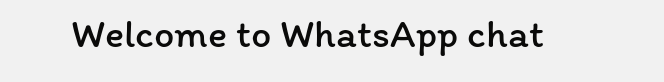Welcome to WhatsApp chat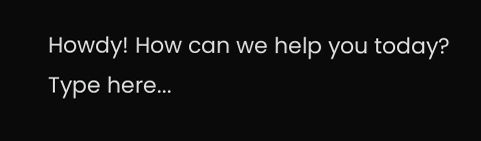Howdy! How can we help you today?
Type here...